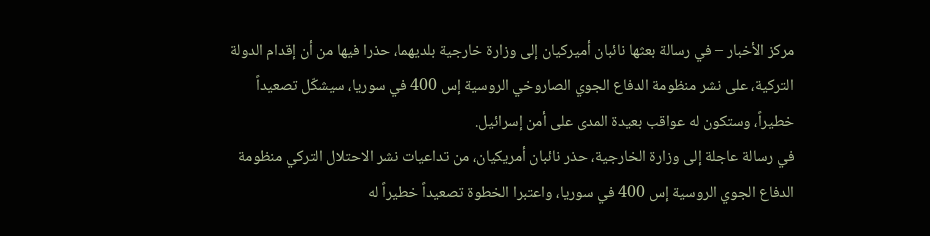مركز الأخبار – في رسالة بعثها نائبان أميركيان إلى وزارة خارجية بلديهما، حذرا فيها من أن إقدام الدولة التركية، على نشر منظومة الدفاع الجوي الصاروخي الروسية إس 400 في سوريا، سيشكّل تصعيداً خطيراً، وستكون له عواقب بعيدة المدى على أمن إسرائيل.
في رسالة عاجلة إلى وزارة الخارجية، حذر نائبان أمريكيان، من تداعيات نشر الاحتلال التركي منظومة الدفاع الجوي الروسية إس 400 في سوريا، واعتبرا الخطوة تصعيداً خطيراً له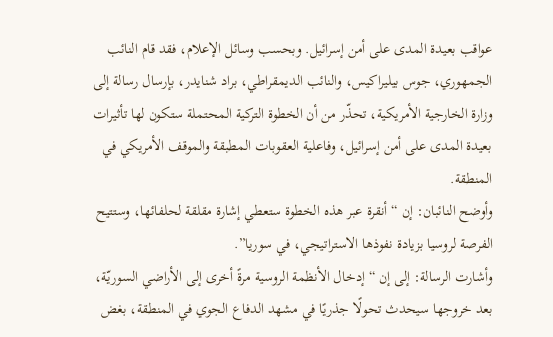عواقب بعيدة المدى على أمن إسرائيل. وبحسب وسائل الإعلام، فقد قام النائب الجمهوري، جوس بيليراكيس، والنائب الديمقراطي، براد شنايدر، بإرسال رسالة إلى وزارة الخارجية الأمريكية، تحذّر من أن الخطوة التركية المحتملة ستكون لها تأثيرات بعيدة المدى على أمن إسرائيل، وفاعلية العقوبات المطبقة والموقف الأمريكي في المنطقة.
وأوضح النائبان: إن “أنقرة عبر هذه الخطوة ستعطي إشارة مقلقة لحلفائها، وستتيح الفرصة لروسيا بزيادة نفوذها الاستراتيجي، في سوريا”.
وأشارت الرسالة: إلى إن “إدخال الأنظمة الروسية مرةً أخرى إلى الأراضي السوريّة، بعد خروجها سيحدث تحولًا جذريًا في مشهد الدفاع الجوي في المنطقة، بغض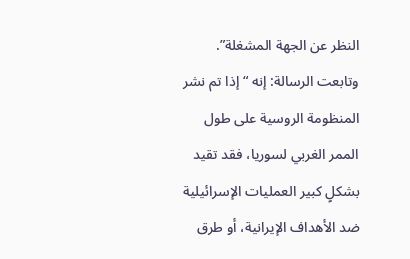النظر عن الجهة المشغلة”.
وتابعت الرسالة: إنه “إذا تم نشر المنظومة الروسية على طول الممر الغربي لسوريا، فقد تقيد بشكلٍ كبير العمليات الإسرائيلية ضد الأهداف الإيرانية، أو طرق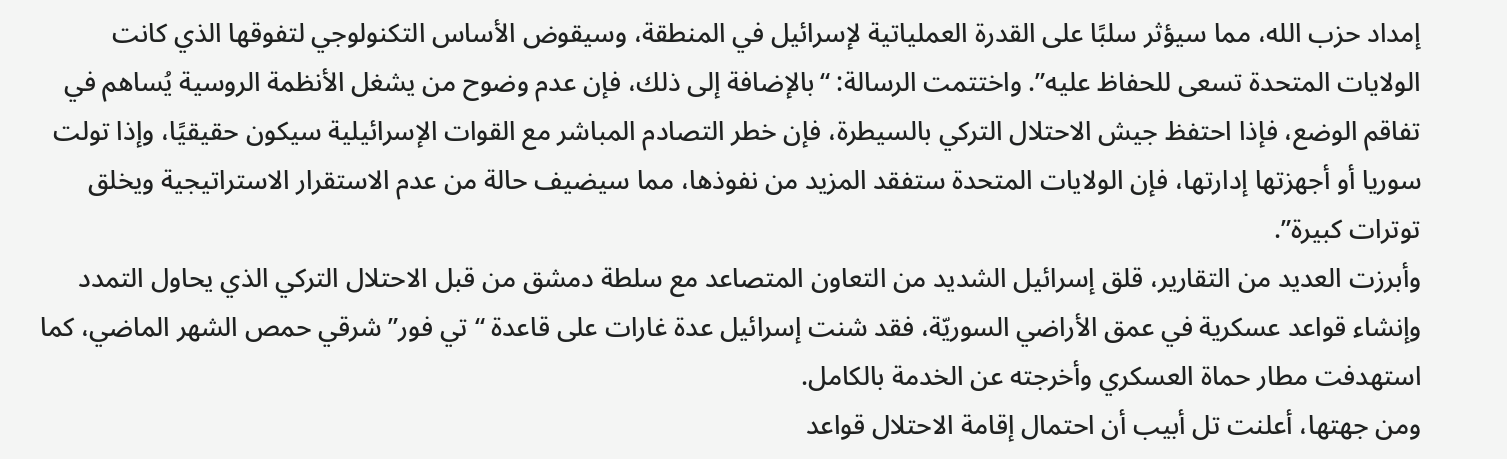إمداد حزب الله، مما سيؤثر سلبًا على القدرة العملياتية لإسرائيل في المنطقة، وسيقوض الأساس التكنولوجي لتفوقها الذي كانت الولايات المتحدة تسعى للحفاظ عليه”. واختتمت الرسالة: “بالإضافة إلى ذلك، فإن عدم وضوح من يشغل الأنظمة الروسية يُساهم في تفاقم الوضع، فإذا احتفظ جيش الاحتلال التركي بالسيطرة، فإن خطر التصادم المباشر مع القوات الإسرائيلية سيكون حقيقيًا، وإذا تولت سوريا أو أجهزتها إدارتها، فإن الولايات المتحدة ستفقد المزيد من نفوذها، مما سيضيف حالة من عدم الاستقرار الاستراتيجية ويخلق توترات كبيرة”.
وأبرزت العديد من التقارير، قلق إسرائيل الشديد من التعاون المتصاعد مع سلطة دمشق من قبل الاحتلال التركي الذي يحاول التمدد وإنشاء قواعد عسكرية في عمق الأراضي السوريّة، فقد شنت إسرائيل عدة غارات على قاعدة “تي فور” شرقي حمص الشهر الماضي، كما استهدفت مطار حماة العسكري وأخرجته عن الخدمة بالكامل.
ومن جهتها، أعلنت تل أبيب أن احتمال إقامة الاحتلال قواعد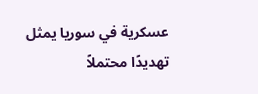عسكرية في سوريا يمثل تهديدًا محتملاً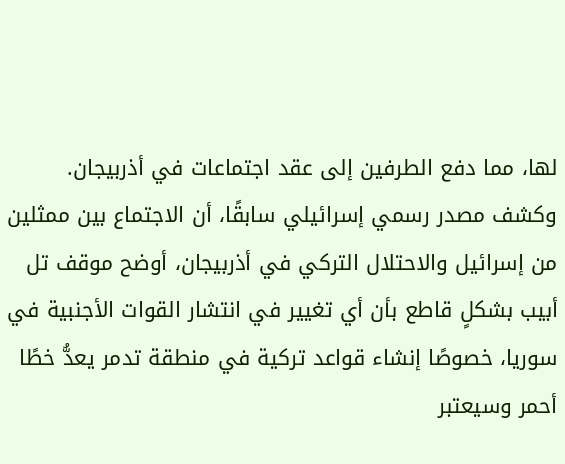لها، مما دفع الطرفين إلى عقد اجتماعات في أذربيجان.
وكشف مصدر رسمي إسرائيلي سابقًا، أن الاجتماع بين ممثلين من إسرائيل والاحتلال التركي في أذربيجان، أوضح موقف تل أبيب بشكلٍ قاطع بأن أي تغيير في انتشار القوات الأجنبية في سوريا، خصوصًا إنشاء قواعد تركية في منطقة تدمر يعدُّ خطًا أحمر وسيعتبر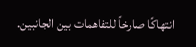انتهاكًا صارخاً للتفاهمات بين الجانبين.